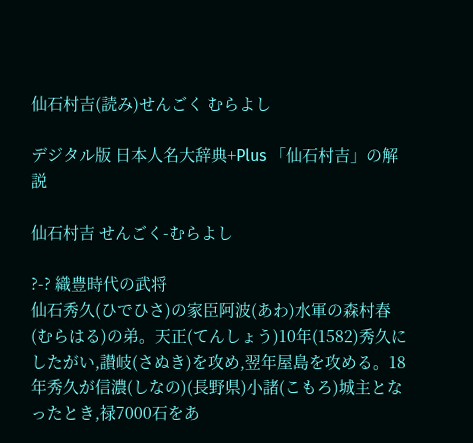仙石村吉(読み)せんごく むらよし

デジタル版 日本人名大辞典+Plus 「仙石村吉」の解説

仙石村吉 せんごく-むらよし

?-? 織豊時代の武将
仙石秀久(ひでひさ)の家臣阿波(あわ)水軍の森村春(むらはる)の弟。天正(てんしょう)10年(1582)秀久にしたがい,讃岐(さぬき)を攻め,翌年屋島を攻める。18年秀久が信濃(しなの)(長野県)小諸(こもろ)城主となったとき,禄7000石をあ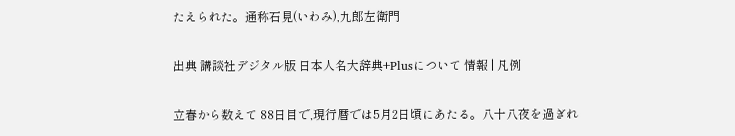たえられた。通称石見(いわみ),九郎左衛門

出典 講談社デジタル版 日本人名大辞典+Plusについて 情報 | 凡例

立春から数えて 88日目で,現行暦では5月2日頃にあたる。八十八夜を過ぎれ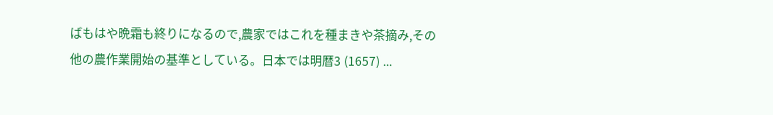ばもはや晩霜も終りになるので,農家ではこれを種まきや茶摘み,その他の農作業開始の基準としている。日本では明暦3 (1657) ...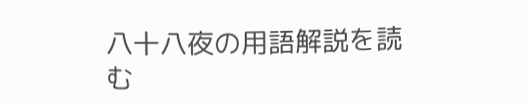八十八夜の用語解説を読む